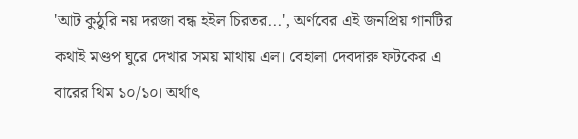'আট কুঠুরি নয় দরজা বন্ধ হইল চিরতর...', অর্ণবের এই জনপ্রিয় গানটির কথাই মণ্ডপ ঘুরে দেখার সময় মাথায় এল। বেহালা দেবদারু ফটকের এ বারের থিম ১০/১০। অর্থাৎ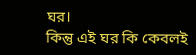ঘর।
কিন্তু এই ঘর কি কেবলই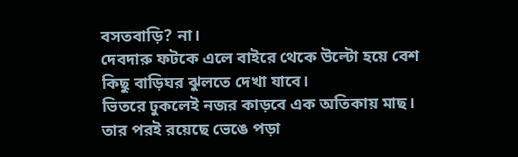বসতবাড়ি? না।
দেবদারু ফটকে এলে বাইরে থেকে উল্টো হয়ে বেশ কিছু বাড়িঘর ঝুলতে দেখা যাবে।
ভিতরে ঢুকলেই নজর কাড়বে এক অতিকায় মাছ। তার পরই রয়েছে ভেঙে পড়া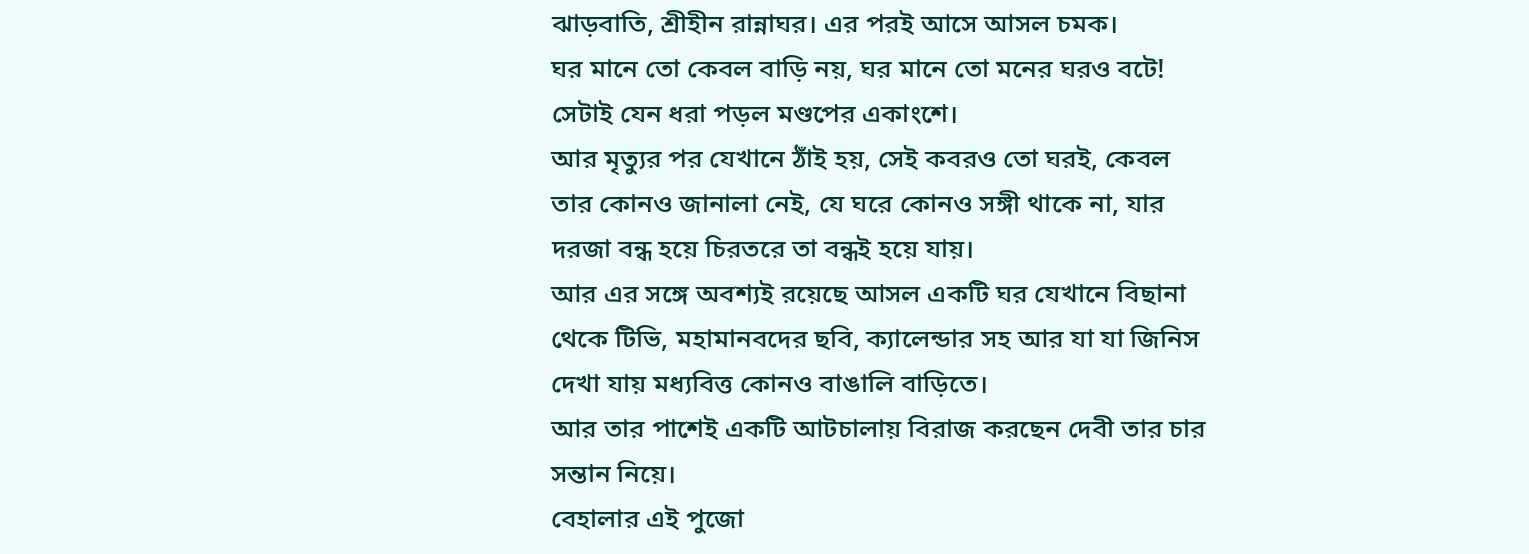ঝাড়বাতি, শ্রীহীন রান্নাঘর। এর পরই আসে আসল চমক।
ঘর মানে তো কেবল বাড়ি নয়, ঘর মানে তো মনের ঘরও বটে! সেটাই যেন ধরা পড়ল মণ্ডপের একাংশে।
আর মৃত্যুর পর যেখানে ঠাঁই হয়, সেই কবরও তো ঘরই, কেবল তার কোনও জানালা নেই, যে ঘরে কোনও সঙ্গী থাকে না, যার দরজা বন্ধ হয়ে চিরতরে তা বন্ধই হয়ে যায়।
আর এর সঙ্গে অবশ্যই রয়েছে আসল একটি ঘর যেখানে বিছানা থেকে টিভি, মহামানবদের ছবি, ক্যালেন্ডার সহ আর যা যা জিনিস দেখা যায় মধ্যবিত্ত কোনও বাঙালি বাড়িতে।
আর তার পাশেই একটি আটচালায় বিরাজ করছেন দেবী তার চার সন্তান নিয়ে।
বেহালার এই পুজো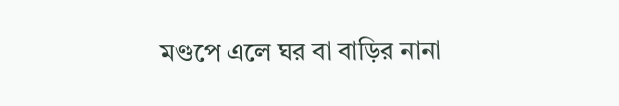মণ্ডপে এলে ঘর বা বাড়ির নানা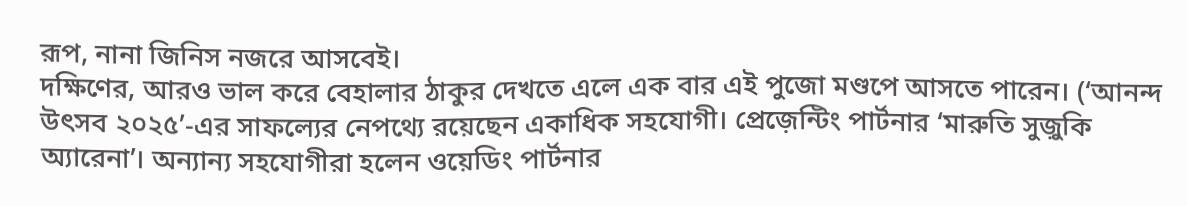রূপ, নানা জিনিস নজরে আসবেই।
দক্ষিণের, আরও ভাল করে বেহালার ঠাকুর দেখতে এলে এক বার এই পুজো মণ্ডপে আসতে পারেন। (‘আনন্দ উৎসব ২০২৫’-এর সাফল্যের নেপথ্যে রয়েছেন একাধিক সহযোগী। প্রেজ়েন্টিং পার্টনার ‘মারুতি সুজ়ুকি অ্যারেনা’। অন্যান্য সহযোগীরা হলেন ওয়েডিং পার্টনার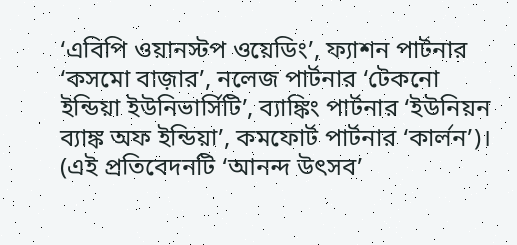‘এবিপি ওয়ানস্টপ ওয়েডিং’, ফ্যাশন পার্টনার ‘কসমো বাজ়ার’, নলেজ পার্টনার ‘টেকনো ইন্ডিয়া ইউনিভার্সিটি’, ব্যাঙ্কিং পার্টনার ‘ইউনিয়ন ব্যাঙ্ক অফ ইন্ডিয়া’, কমফোর্ট পার্টনার ‘কার্লন’)। (এই প্রতিবেদনটি ‘আনন্দ উৎসব’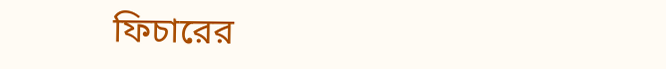ফিচারের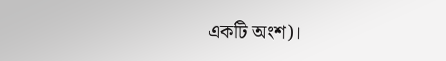একটি অংশ)।